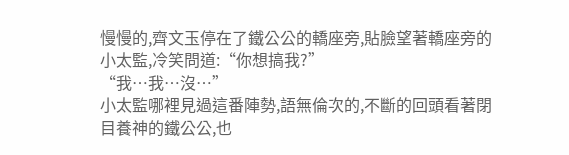慢慢的,齊文玉停在了鐵公公的轎座旁,貼臉望著轎座旁的小太監,冷笑問道:“你想搞我?”
“我…我…沒…”
小太監哪裡見過這番陣勢,語無倫次的,不斷的回頭看著閉目養神的鐵公公,也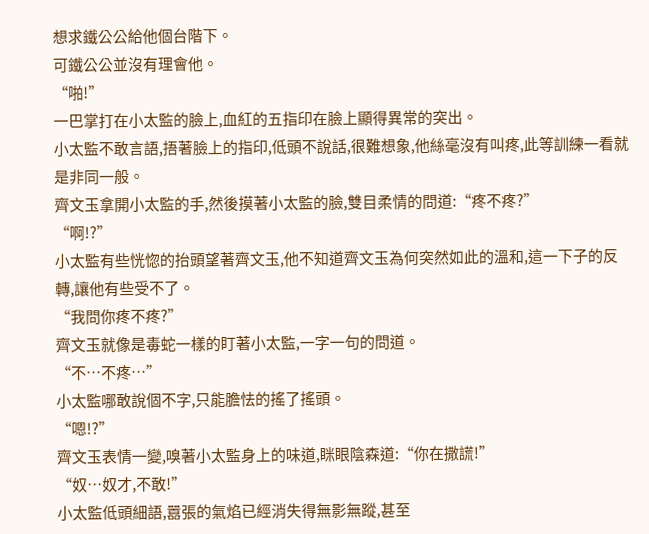想求鐵公公給他個台階下。
可鐵公公並沒有理會他。
“啪!”
一巴掌打在小太監的臉上,血紅的五指印在臉上顯得異常的突出。
小太監不敢言語,捂著臉上的指印,低頭不說話,很難想象,他絲毫沒有叫疼,此等訓練一看就是非同一般。
齊文玉拿開小太監的手,然後摸著小太監的臉,雙目柔情的問道:“疼不疼?”
“啊!?”
小太監有些恍惚的抬頭望著齊文玉,他不知道齊文玉為何突然如此的溫和,這一下子的反轉,讓他有些受不了。
“我問你疼不疼?”
齊文玉就像是毒蛇一樣的盯著小太監,一字一句的問道。
“不…不疼…”
小太監哪敢說個不字,只能膽怯的搖了搖頭。
“嗯!?”
齊文玉表情一變,嗅著小太監身上的味道,眯眼陰森道:“你在撒謊!”
“奴…奴才,不敢!”
小太監低頭細語,囂張的氣焰已經消失得無影無蹤,甚至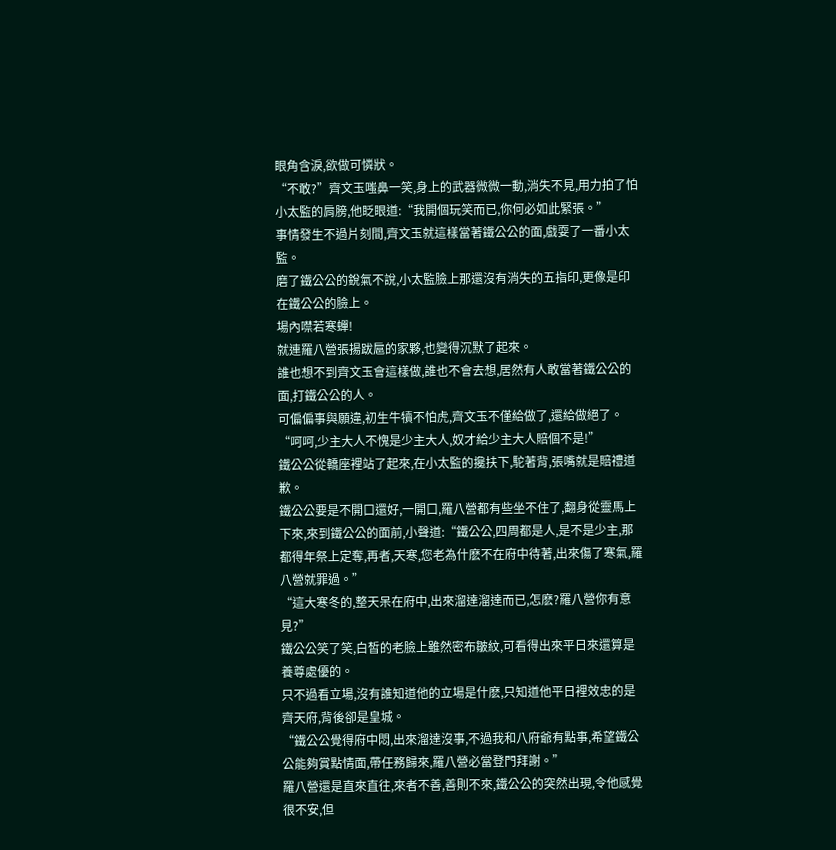眼角含淚,欲做可憐狀。
“不敢?”齊文玉嗤鼻一笑,身上的武器微微一動,消失不見,用力拍了怕小太監的肩膀,他眨眼道:“我開個玩笑而已,你何必如此緊張。”
事情發生不過片刻間,齊文玉就這樣當著鐵公公的面,戲耍了一番小太監。
磨了鐵公公的銳氣不說,小太監臉上那還沒有消失的五指印,更像是印在鐵公公的臉上。
場內噤若寒蟬!
就連羅八營張揚跋扈的家夥,也變得沉默了起來。
誰也想不到齊文玉會這樣做,誰也不會去想,居然有人敢當著鐵公公的面,打鐵公公的人。
可偏偏事與願違,初生牛犢不怕虎,齊文玉不僅給做了,還給做絕了。
“呵呵,少主大人不愧是少主大人,奴才給少主大人賠個不是!”
鐵公公從轎座裡站了起來,在小太監的攙扶下,駝著背,張嘴就是賠禮道歉。
鐵公公要是不開口還好,一開口,羅八營都有些坐不住了,翻身從靈馬上下來,來到鐵公公的面前,小聲道:“鐵公公,四周都是人,是不是少主,那都得年祭上定奪,再者,天寒,您老為什麽不在府中待著,出來傷了寒氣,羅八營就罪過。”
“這大寒冬的,整天呆在府中,出來溜達溜達而已,怎麽?羅八營你有意見?”
鐵公公笑了笑,白皙的老臉上雖然密布皺紋,可看得出來平日來還算是養尊處優的。
只不過看立場,沒有誰知道他的立場是什麽,只知道他平日裡效忠的是齊天府,背後卻是皇城。
“鐵公公覺得府中悶,出來溜達沒事,不過我和八府爺有點事,希望鐵公公能夠賞點情面,帶任務歸來,羅八營必當登門拜謝。”
羅八營還是直來直往,來者不善,善則不來,鐵公公的突然出現,令他感覺很不安,但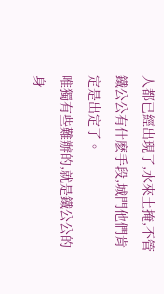人都已經出現了,水來土掩,不管鐵公公有什麽手段,城門他們肯定是出定了。
唯獨有些難辦的,就是鐵公公的身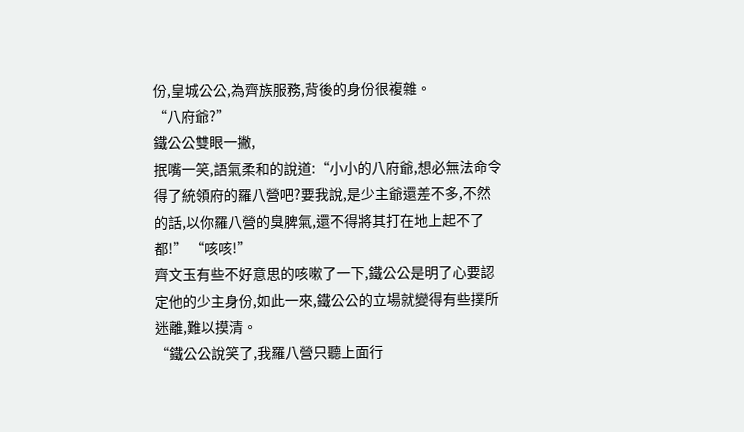份,皇城公公,為齊族服務,背後的身份很複雜。
“八府爺?”
鐵公公雙眼一撇,
抿嘴一笑,語氣柔和的說道:“小小的八府爺,想必無法命令得了統領府的羅八營吧?要我說,是少主爺還差不多,不然的話,以你羅八營的臭脾氣,還不得將其打在地上起不了都!” “咳咳!”
齊文玉有些不好意思的咳嗽了一下,鐵公公是明了心要認定他的少主身份,如此一來,鐵公公的立場就變得有些撲所迷離,難以摸清。
“鐵公公說笑了,我羅八營只聽上面行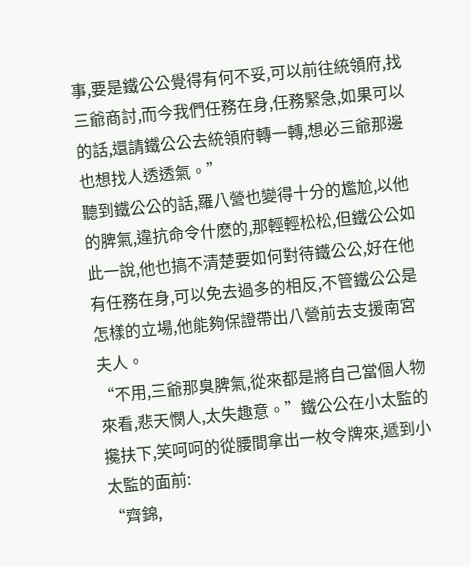事,要是鐵公公覺得有何不妥,可以前往統領府,找三爺商討,而今我們任務在身,任務緊急,如果可以的話,還請鐵公公去統領府轉一轉,想必三爺那邊也想找人透透氣。”
聽到鐵公公的話,羅八營也變得十分的尷尬,以他的脾氣,違抗命令什麽的,那輕輕松松,但鐵公公如此一說,他也搞不清楚要如何對待鐵公公,好在他有任務在身,可以免去過多的相反,不管鐵公公是怎樣的立場,他能夠保證帶出八營前去支援南宮夫人。
“不用,三爺那臭脾氣,從來都是將自己當個人物來看,悲天憫人,太失趣意。”鐵公公在小太監的攙扶下,笑呵呵的從腰間拿出一枚令牌來,遞到小太監的面前:
“齊錦,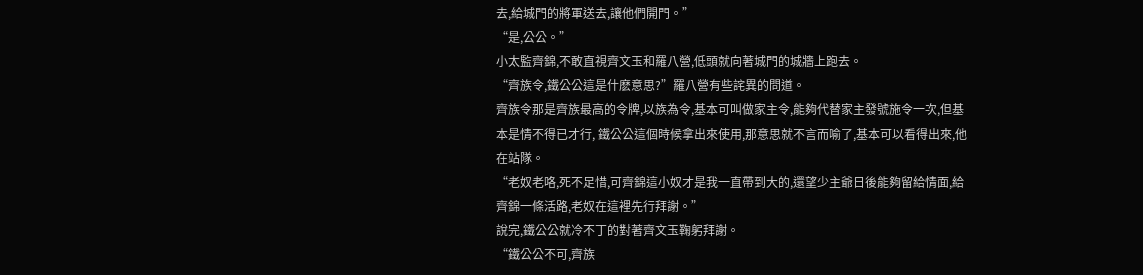去,給城門的將軍送去,讓他們開門。”
“是,公公。”
小太監齊錦,不敢直視齊文玉和羅八營,低頭就向著城門的城牆上跑去。
“齊族令,鐵公公這是什麽意思?”羅八營有些詫異的問道。
齊族令那是齊族最高的令牌,以族為令,基本可叫做家主令,能夠代替家主發號施令一次,但基本是情不得已才行, 鐵公公這個時候拿出來使用,那意思就不言而喻了,基本可以看得出來,他在站隊。
“老奴老咯,死不足惜,可齊錦這小奴才是我一直帶到大的,還望少主爺日後能夠留給情面,給齊錦一條活路,老奴在這裡先行拜謝。”
說完,鐵公公就冷不丁的對著齊文玉鞠躬拜謝。
“鐵公公不可,齊族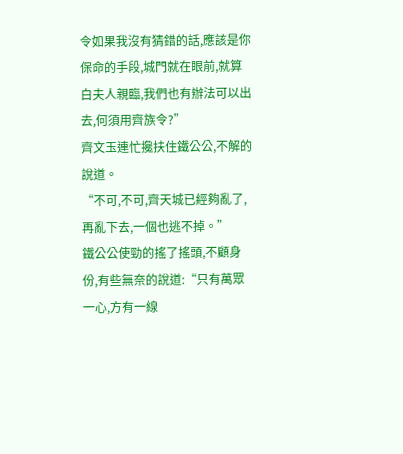令如果我沒有猜錯的話,應該是你保命的手段,城門就在眼前,就算白夫人親臨,我們也有辦法可以出去,何須用齊族令?”
齊文玉連忙攙扶住鐵公公,不解的說道。
“不可,不可,齊天城已經夠亂了,再亂下去,一個也逃不掉。”
鐵公公使勁的搖了搖頭,不顧身份,有些無奈的說道:“只有萬眾一心,方有一線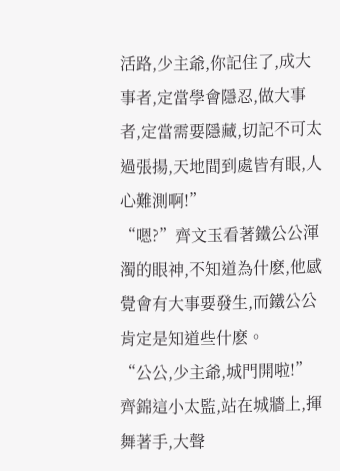活路,少主爺,你記住了,成大事者,定當學會隱忍,做大事者,定當需要隱藏,切記不可太過張揚,天地間到處皆有眼,人心難測啊!”
“嗯?”齊文玉看著鐵公公渾濁的眼神,不知道為什麽,他感覺會有大事要發生,而鐵公公肯定是知道些什麽。
“公公,少主爺,城門開啦!”
齊錦這小太監,站在城牆上,揮舞著手,大聲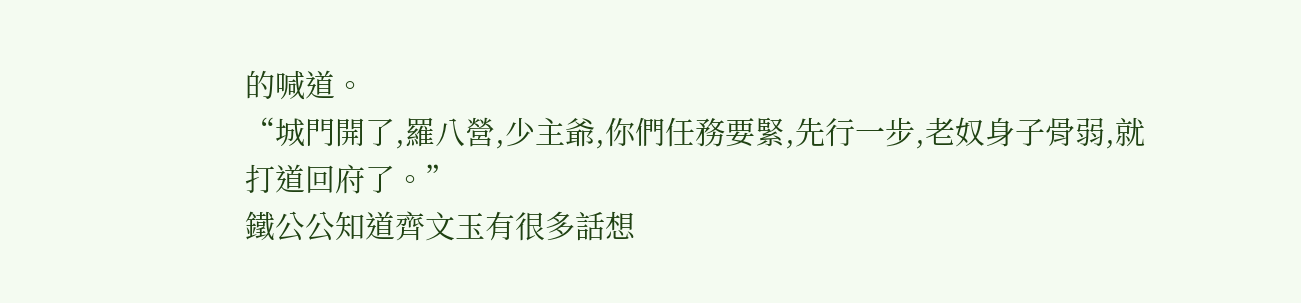的喊道。
“城門開了,羅八營,少主爺,你們任務要緊,先行一步,老奴身子骨弱,就打道回府了。”
鐵公公知道齊文玉有很多話想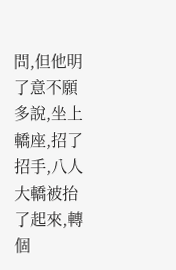問,但他明了意不願多說,坐上轎座,招了招手,八人大轎被抬了起來,轉個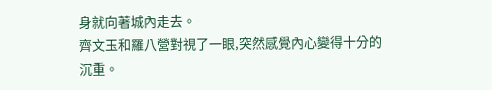身就向著城內走去。
齊文玉和羅八營對視了一眼,突然感覺內心變得十分的沉重。